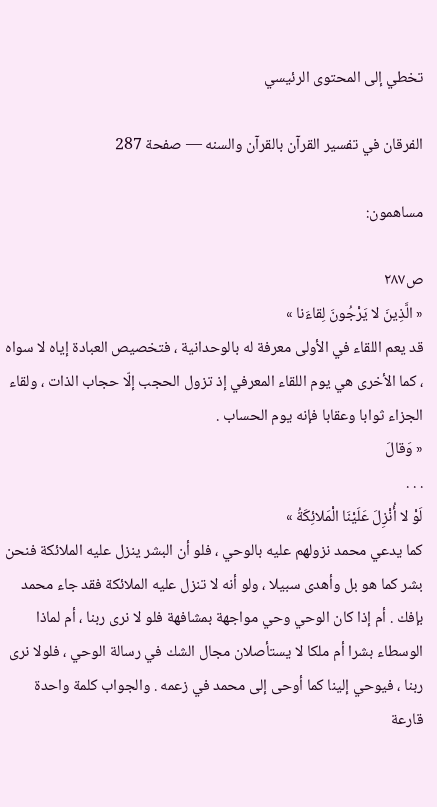تخطي إلى المحتوى الرئيسي

الفرقان في تفسير القرآن بالقرآن والسنه — صفحة 287

مساهمون:

ص٢٨٧
« الَّذِينَ لا يَرْجُونَ لِقاءَنا »
قد يعم اللقاء في الأولى معرفة له بالوحدانية ، فتخصيص العبادة إياه لا سواه ، كما الأخرى هي يوم اللقاء المعرفي إذ تزول الحجب إلّا حجاب الذات ، ولقاء الجزاء ثوابا وعقابا فإنه يوم الحساب .
« وَقالَ
. . .
لَوْ لا أُنْزِلَ عَلَيْنَا الْمَلائِكَةُ »
كما يدعي محمد نزولهم عليه بالوحي ، فلو أن البشر ينزل عليه الملائكة فنحن بشر كما هو بل وأهدى سبيلا ، ولو أنه لا تنزل عليه الملائكة فقد جاء محمد بإفك . أم إذا كان الوحي وحي مواجهة بمشافهة فلو لا نرى ربنا ، أم لماذا الوسطاء بشرا أم ملكا لا يستأصلان مجال الشك في رسالة الوحي ، فلولا نرى ربنا ، فيوحي إلينا كما أوحى إلى محمد في زعمه . والجواب كلمة واحدة قارعة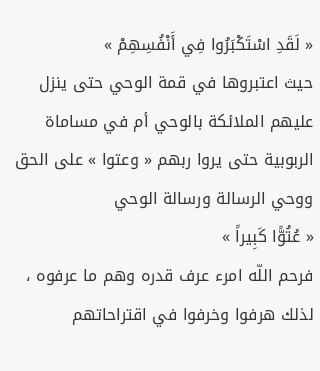« لَقَدِ اسْتَكْبَرُوا فِي أَنْفُسِهِمْ »
حيث اعتبروها في قمة الوحي حتى ينزل عليهم الملائكة بالوحي أم في مساماة الربوبية حتى يروا ربهم « وعتوا » على الحق ووحي الرسالة ورسالة الوحي
« عُتُوًّا كَبِيراً »
فرحم اللّه امرء عرف قدره وهم ما عرفوه ، لذلك هرفوا وخرفوا في اقتراحاتهم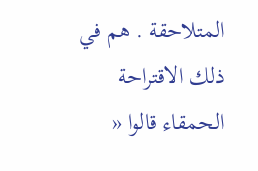المتلاحقة . هم في ذلك الاقتراحة الحمقاء قالوا «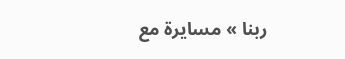ربنا » مسايرة مع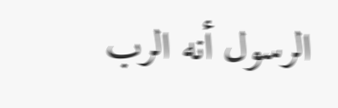الرسول أنه الرب